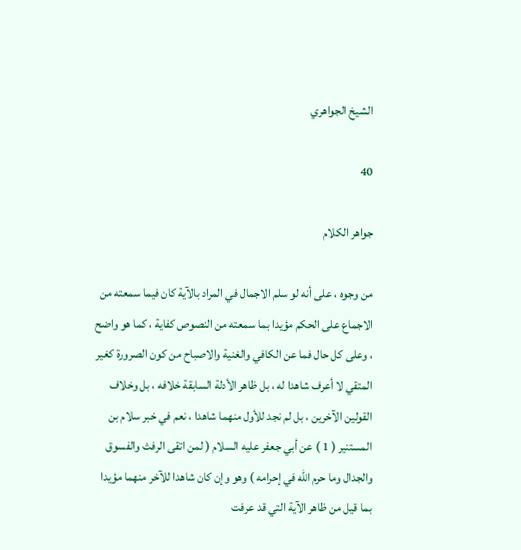الشيخ الجواهري

40

جواهر الكلام

من وجوه ، على أنه لو سلم الاجمال في المراد بالآية كان فيما سمعته من الاجماع على الحكم مؤيدا بما سمعته من النصوص كفاية ، كما هو واضح ، وعلى كل حال فما عن الكافي والغنية والاصباح من كون الصرورة كغير المتقي لا أعرف شاهدا له ، بل ظاهر الأدلة السابقة خلافه ، بل وخلاف القولين الآخرين ، بل لم نجد للأول منهما شاهدا ، نعم في خبر سلام بن المستنير ( 1 ) عن أبي جعفر عليه السلام ( لمن اتقى الرفث والفسوق والجدال وما حرم الله في إحرامه ) وهو وإن كان شاهدا للآخر منهما مؤيدا بما قيل من ظاهر الآية التي قد عرفت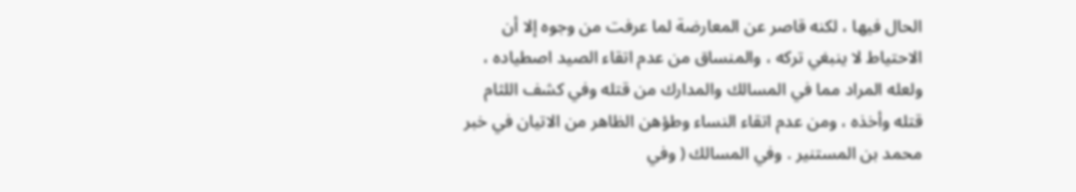الحال فيها ، لكنه قاصر عن المعارضة لما عرفت من وجوه إلا أن الاحتياط لا ينبغي تركه ، والمنساق من عدم اتقاء الصيد اصطياده ، ولعله المراد مما في المسالك والمدارك من قتله وفي كشف اللثام قتله وأخذه ، ومن عدم اتقاء النساء وطؤهن الظاهر من الاتيان في خبر محمد بن المستنير . وفي المسالك ( وفي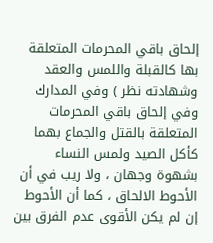إلحاق باقي المحرمات المتعلقة بها كالقبلة واللمس والعقد وشهادته نظر ) وفي المدارك وفي إلحاق باقي المحرمات المتعلقة بالقتل والجماع بهما كأكل الصيد ولمس النساء بشهوة وجهان ، ولا ريب في أن الأحوط الالحاق ، كما أن الأحوط إن لم يكن الأقوى عدم الفرق بين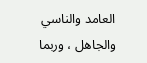العامد والناسي والجاهل ، وربما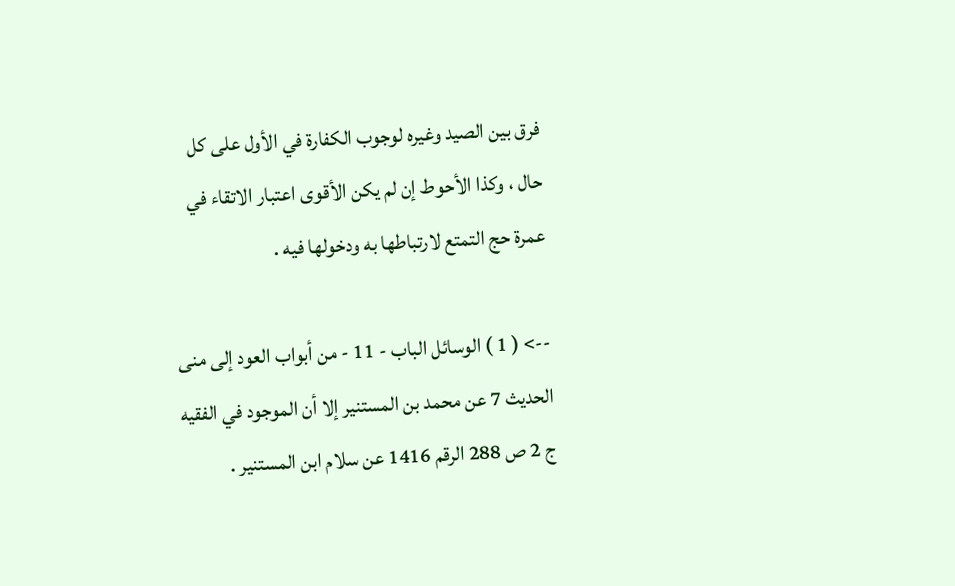فرق بين الصيد وغيره لوجوب الكفارة في الأول على كل حال ، وكذا الأحوط إن لم يكن الأقوى اعتبار الاتقاء في عمرة حج التمتع لارتباطها به ودخولها فيه .

--> ( 1 ) الوسائل الباب - 11 - من أبواب العود إلى منى الحديث 7 عن محمد بن المستنير إلا أن الموجود في الفقيه ج 2 ص 288 الرقم 1416 عن سلام ابن المستنير .